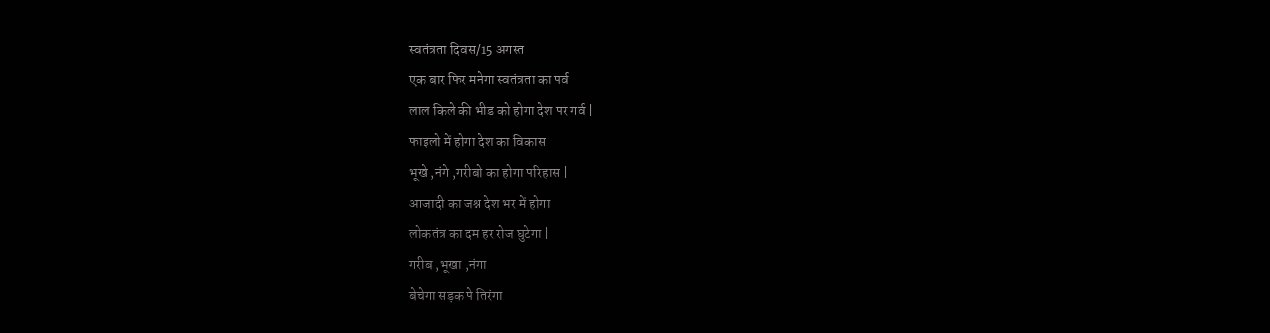स्वतंत्रता दिवस/15 अगस्त
एक बार फिर मनेगा स्वतंत्रता का पर्व
लाल किले की भीड को होगा देश पर गर्व |
फाइलो में होगा देश का विकास
भूखे ,नंगे ,गरीबो का होगा परिहास |
आजादी का जश्न देश भर में होगा
लोकतंत्र का दम हर रोज घुटेगा |
गरीब ,भूखा ,नंगा
बेचेगा सड़क पे तिरंगा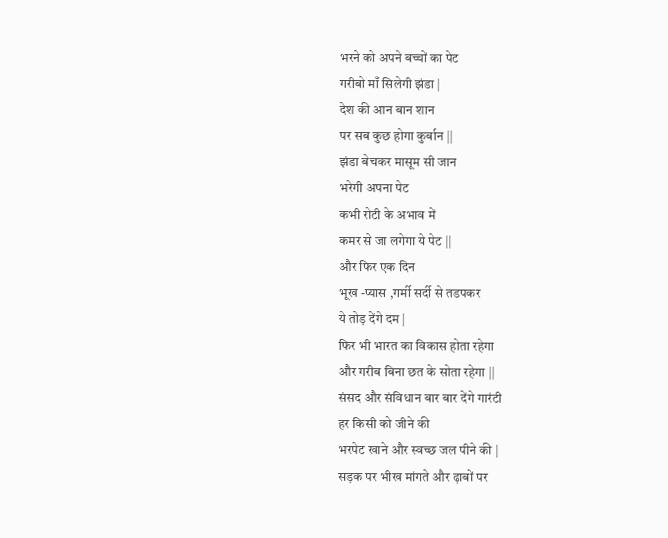भरने को अपने बच्चों का पेट
गरीबो माँ सिलेगी झंडा |
देश की आन बान शान
पर सब कुछ होगा कुर्बान ||
झंडा बेचकर मासूम सी जान
भरेगी अपना पेट
कभी रोटी के अभाव में
कमर से जा लगेगा ये पेट ||
और फिर एक दिन
भूख -प्यास ,गर्मी सर्दी से तडपकर
ये तोड़ देंगे दम |
फिर भी भारत का विकास होता रहेगा
और गरीब बिना छत के सोता रहेगा ||
संसद और संविधान बार बार देंगे गारंटी
हर किसी को जीने की
भरपेट खाने और स्वच्छ जल पीने की |
सड़क पर भीख मांगते और ढ़ाबों पर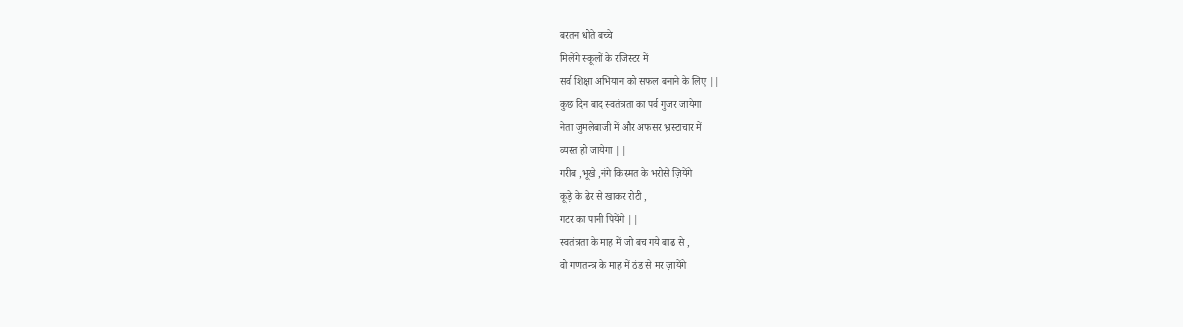बरतन धोते बच्चे
मिलेंगे स्कूलों के रजिस्टर में
सर्व शिक्षा अभियान को सफल बनाने के लिए ||
कुछ दिन बाद स्वतंत्रता का पर्व गुजर जायेगा
नेता जुमलेबाजी में और अफसर भ्रस्टाचार में
व्यस्त हो जायेगा ||
गरीब ,भूखे ,नंगे किस्मत के भरोसे ज़ियेंगे
कूड़े के ढेर से खाकर रोटी ,
गटर का पानी पियेंगे ||
स्वतंत्रता के माह में जो बच गये बाढ से ,
वो गणतन्त्र के माह में ठंड से मर ज़ायेंगे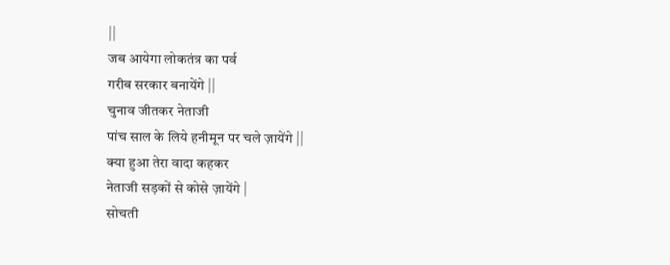||
जब आयेगा लोकतंत्र का पर्व
गरीब सरकार बनायेंगे ||
चुनाव जीतकर नेताजी
पांच साल के लिये हनीमून पर चले ज़ायेंगे ||
क्या हुआ तेरा वादा कहकर
नेताजी सड़कों से कोसे ज़ायेंगे |
सोचती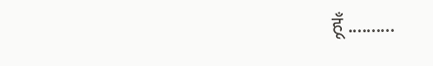हूँ ..........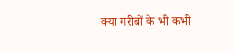क्या गरीबों के भी कभी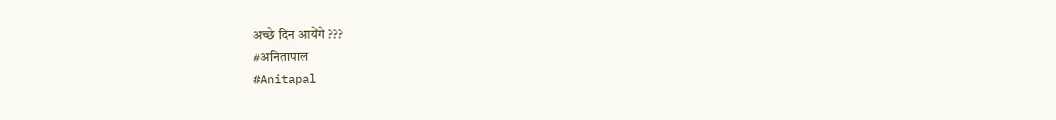अच्छे दिन आयेंगे ???
#अनितापाल
#Anitapal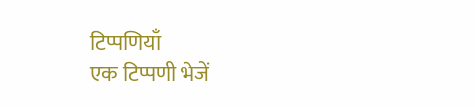टिप्पणियाँ
एक टिप्पणी भेजें